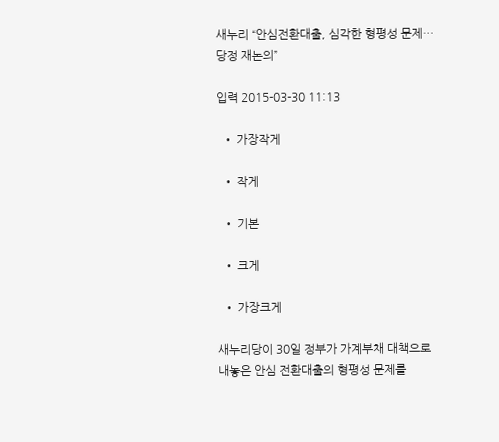새누리 “안심전환대출, 심각한 형평성 문제…당정 재논의”

입력 2015-03-30 11:13

  • 가장작게

  • 작게

  • 기본

  • 크게

  • 가장크게

새누리당이 30일 정부가 가계부채 대책으로 내놓은 안심 전환대출의 형평성 문제를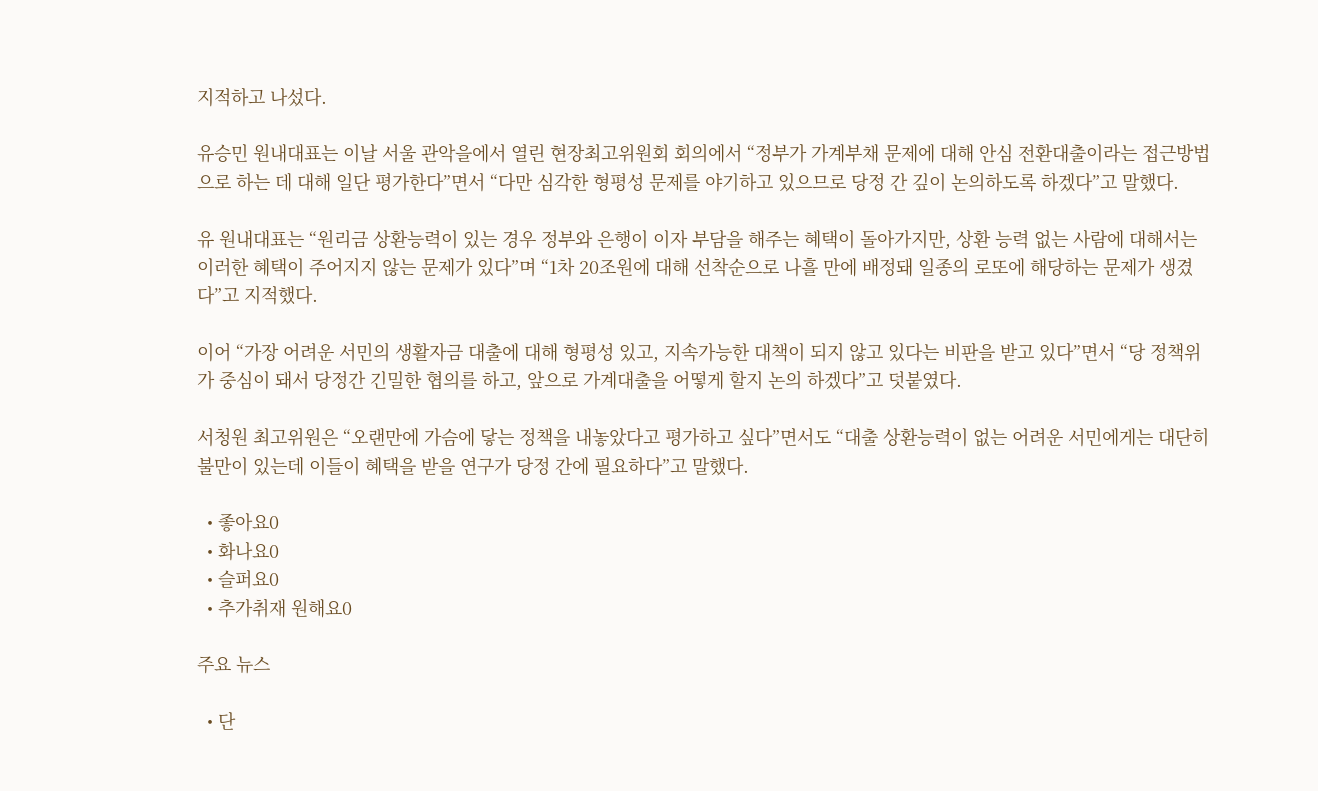지적하고 나섰다.

유승민 원내대표는 이날 서울 관악을에서 열린 현장최고위원회 회의에서 “정부가 가계부채 문제에 대해 안심 전환대출이라는 접근방법으로 하는 데 대해 일단 평가한다”면서 “다만 심각한 형평성 문제를 야기하고 있으므로 당정 간 깊이 논의하도록 하겠다”고 말했다.

유 원내대표는 “원리금 상환능력이 있는 경우 정부와 은행이 이자 부담을 해주는 혜택이 돌아가지만, 상환 능력 없는 사람에 대해서는 이러한 혜택이 주어지지 않는 문제가 있다”며 “1차 20조원에 대해 선착순으로 나흘 만에 배정돼 일종의 로또에 해당하는 문제가 생겼다”고 지적했다.

이어 “가장 어려운 서민의 생활자금 대출에 대해 형평성 있고, 지속가능한 대책이 되지 않고 있다는 비판을 받고 있다”면서 “당 정책위가 중심이 돼서 당정간 긴밀한 협의를 하고, 앞으로 가계대출을 어떻게 할지 논의 하겠다”고 덧붙였다.

서청원 최고위원은 “오랜만에 가슴에 닿는 정책을 내놓았다고 평가하고 싶다”면서도 “대출 상환능력이 없는 어려운 서민에게는 대단히 불만이 있는데 이들이 혜택을 받을 연구가 당정 간에 필요하다”고 말했다.

  • 좋아요0
  • 화나요0
  • 슬퍼요0
  • 추가취재 원해요0

주요 뉴스

  • 단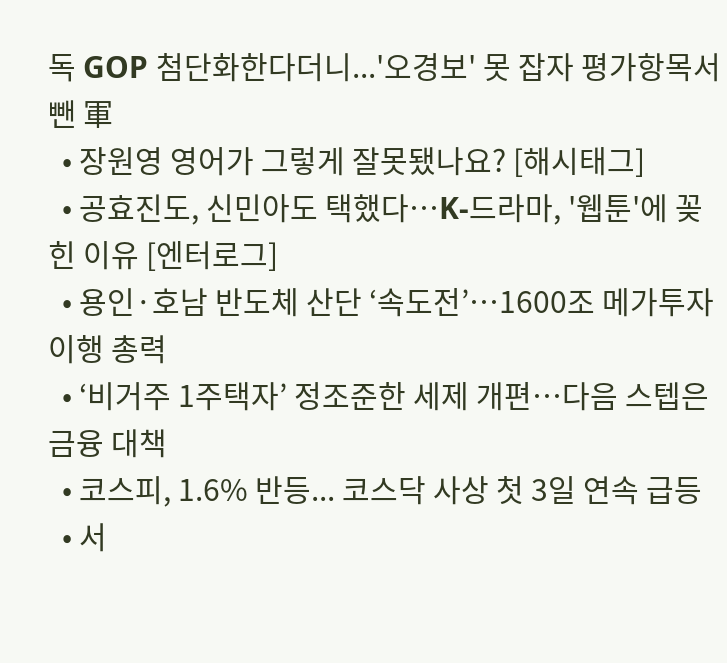독 GOP 첨단화한다더니...'오경보' 못 잡자 평가항목서 뺀 軍
  • 장원영 영어가 그렇게 잘못됐나요? [해시태그]
  • 공효진도, 신민아도 택했다⋯K-드라마, '웹툰'에 꽂힌 이유 [엔터로그]
  • 용인·호남 반도체 산단 ‘속도전’…1600조 메가투자 이행 총력
  • ‘비거주 1주택자’ 정조준한 세제 개편…다음 스텝은 금융 대책
  • 코스피, 1.6% 반등... 코스닥 사상 첫 3일 연속 급등
  • 서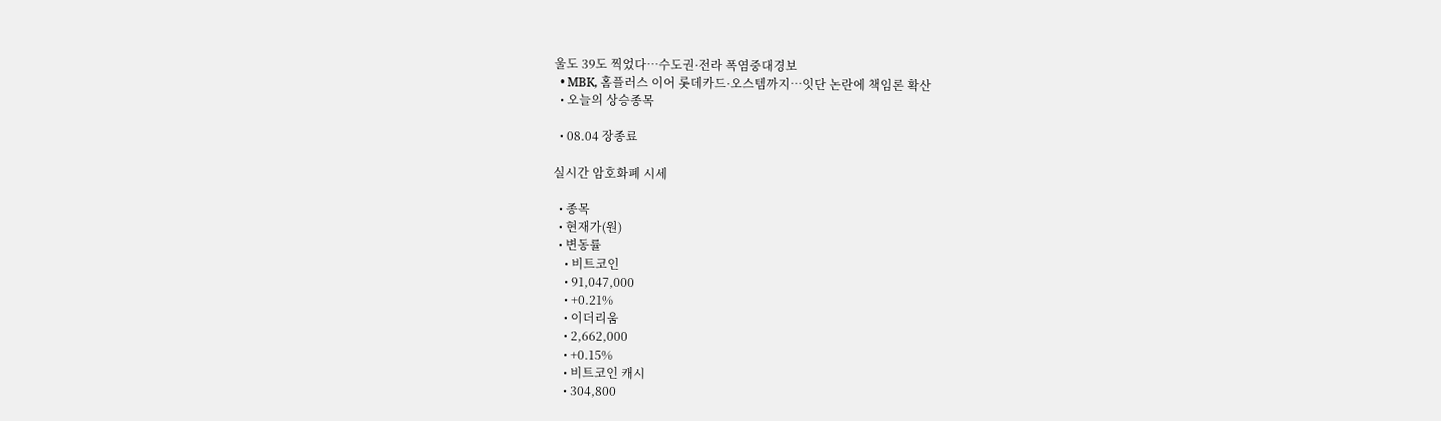울도 39도 찍었다…수도권·전라 폭염중대경보
  • MBK, 홈플러스 이어 롯데카드·오스템까지…잇단 논란에 책임론 확산
  • 오늘의 상승종목

  • 08.04 장종료

실시간 암호화폐 시세

  • 종목
  • 현재가(원)
  • 변동률
    • 비트코인
    • 91,047,000
    • +0.21%
    • 이더리움
    • 2,662,000
    • +0.15%
    • 비트코인 캐시
    • 304,800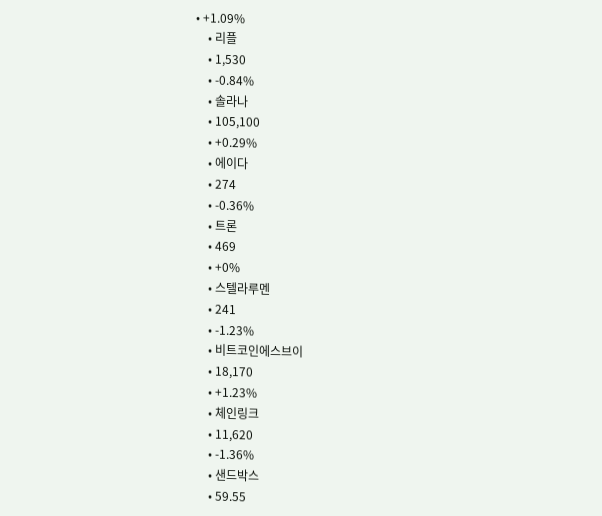• +1.09%
    • 리플
    • 1,530
    • -0.84%
    • 솔라나
    • 105,100
    • +0.29%
    • 에이다
    • 274
    • -0.36%
    • 트론
    • 469
    • +0%
    • 스텔라루멘
    • 241
    • -1.23%
    • 비트코인에스브이
    • 18,170
    • +1.23%
    • 체인링크
    • 11,620
    • -1.36%
    • 샌드박스
    • 59.55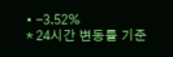• -3.52%
* 24시간 변동률 기준